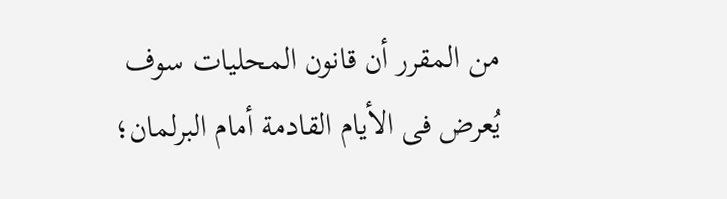من المقرر أن قانون المحليات سوف يُعرض فى الأيام القادمة أمام البرلمان؛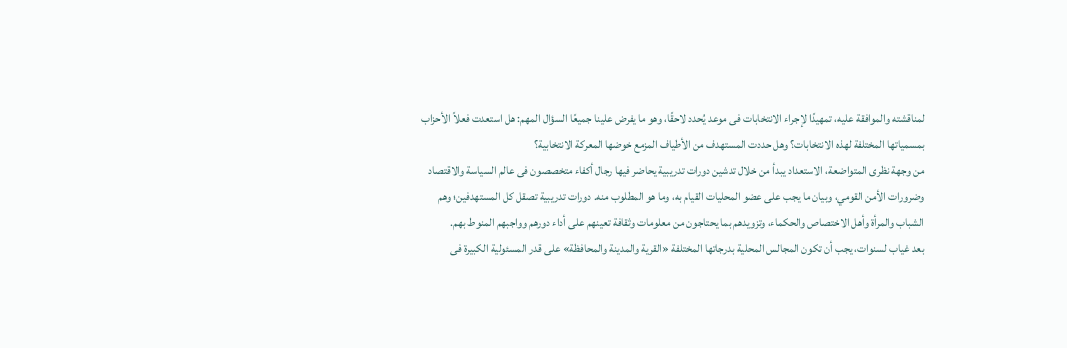لمناقشته والموافقة عليه، تمهيدًا لإجراء الانتخابات فى موعد يُحدد لاحقًا، وهو ما يفرض علينا جميعًا السؤال المهم: هل استعدت فعلاً الأحزاب بمسمياتها المختلفة لهذه الانتخابات؟ وهل حددت المستهدف من الأطياف المزمع خوضها المعركة الانتخابية؟
من وجهة نظرى المتواضعة، الاستعداد يبدأ من خلال تدشين دورات تدريبية يحاضر فيها رجال أكفاء متخصصون فى عالم السياسة والاقتصاد وضرورات الأمن القومي، وبيان ما يجب على عضو المحليات القيام به، وما هو المطلوب منه. دورات تدريبية تصقل كل المستهدفين؛ وهم الشباب والمرأة وأهل الاختصاص والحكماء، وتزويدهم بما يحتاجون من معلومات وثقافة تعينهم على أداء دورهم وواجبهم المنوط بهم.
بعد غياب لسنوات، يجب أن تكون المجالس المحلية بدرجاتها المختلفة «القرية والمدينة والمحافظة» على قدر المسئولية الكبيرة فى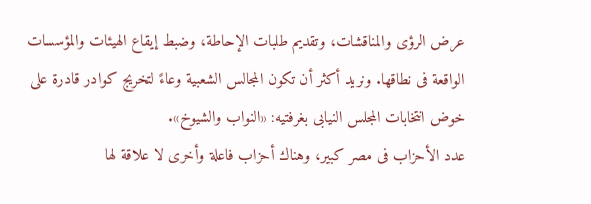عرض الرؤى والمناقشات، وتقديم طلبات الإحاطة، وضبط إيقاع الهيئات والمؤسسات الواقعة فى نطاقها. ونريد أكثر أن تكون المجالس الشعبية وعاءً لتخريج كوادر قادرة على خوض انتخابات المجلس النيابى بغرفتيه: «النواب والشيوخ».
عدد الأحزاب فى مصر كبير، وهناك أحزاب فاعلة وأخرى لا علاقة لها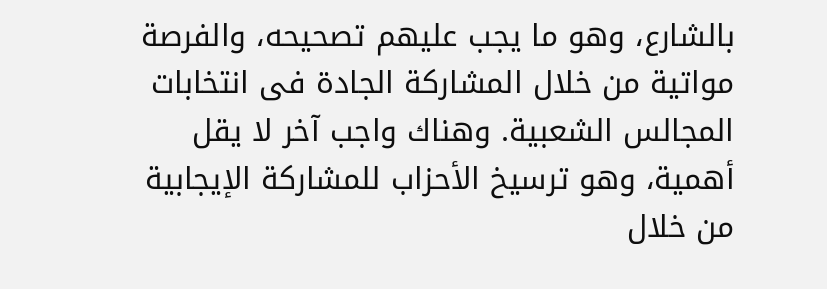بالشارع، وهو ما يجب عليهم تصحيحه، والفرصة مواتية من خلال المشاركة الجادة فى انتخابات المجالس الشعبية. وهناك واجب آخر لا يقل أهمية، وهو ترسيخ الأحزاب للمشاركة الإيجابية من خلال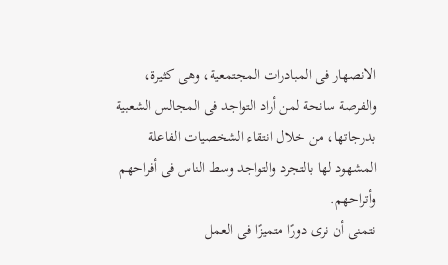الانصهار فى المبادرات المجتمعية، وهى كثيرة، والفرصة سانحة لمن أراد التواجد فى المجالس الشعبية بدرجاتها، من خلال انتقاء الشخصيات الفاعلة المشهود لها بالتجرد والتواجد وسط الناس فى أفراحهم وأتراحهم.
نتمنى أن نرى دورًا متميزًا فى العمل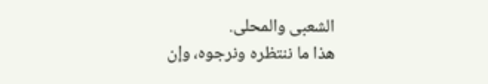الشعبى والمحلى.
هذا ما ننتظره ونرجوه، وإن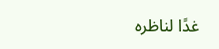غدًا لناظره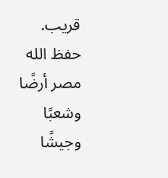قريب.
حفظ الله مصر أرضًا وشعبًا وجيشًا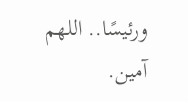ورئيسًا.. اللهم آمين.